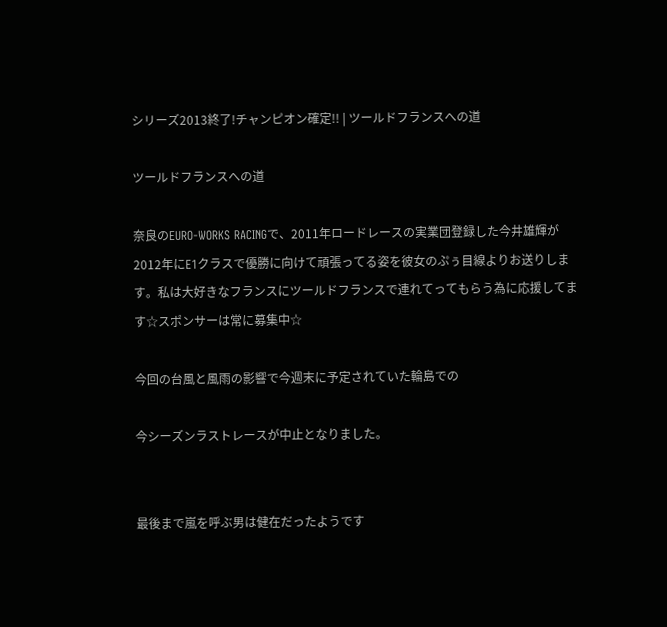シリーズ2013終了!チャンピオン確定!! | ツールドフランスへの道

ツールドフランスへの道

奈良のEURO-WORKS RACINGで、2011年ロードレースの実業団登録した今井雄輝が2012年にE1クラスで優勝に向けて頑張ってる姿を彼女のぷぅ目線よりお送りします。私は大好きなフランスにツールドフランスで連れてってもらう為に応援してます☆スポンサーは常に募集中☆

今回の台風と風雨の影響で今週末に予定されていた輪島での

今シーズンラストレースが中止となりました。


最後まで嵐を呼ぶ男は健在だったようです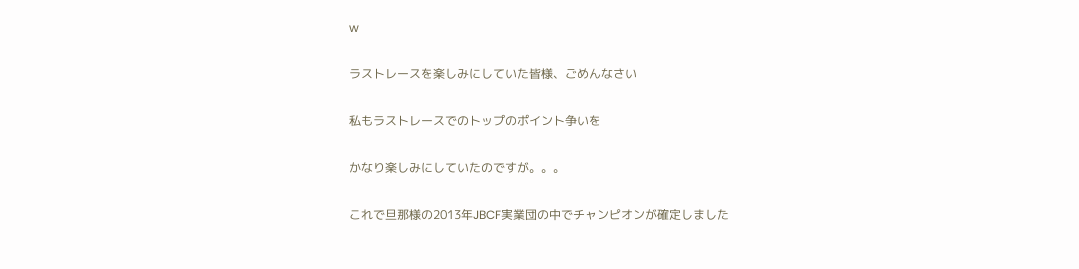w

ラストレースを楽しみにしていた皆様、ごめんなさい

私もラストレースでのトップのポイント争いを

かなり楽しみにしていたのですが。。。

これで旦那様の2013年JBCF実業団の中でチャンピオンが確定しました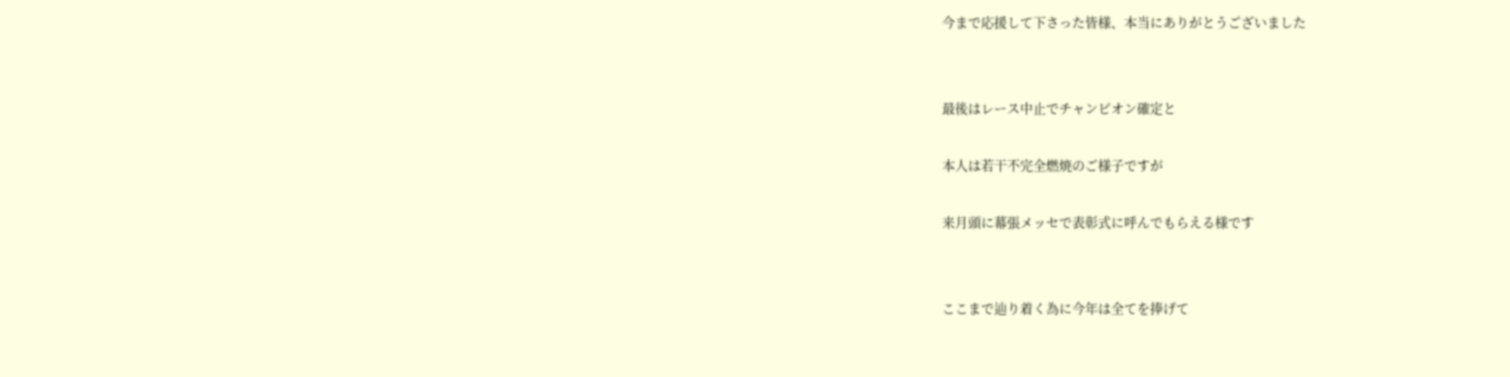今まで応援して下さった皆様、本当にありがとうございました


最後はレース中止でチャンピオン確定と

本人は若干不完全燃焼のご様子ですが

来月頭に幕張メッセで表彰式に呼んでもらえる様です


ここまで辿り着く為に今年は全てを捧げて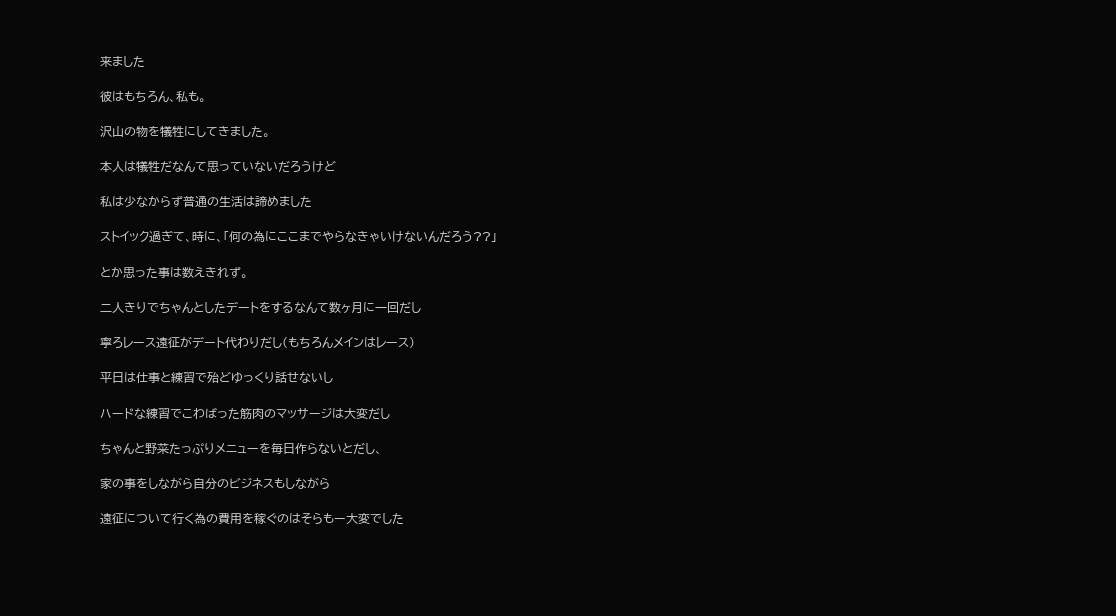来ました

彼はもちろん、私も。

沢山の物を犠牲にしてきました。

本人は犠牲だなんて思っていないだろうけど

私は少なからず普通の生活は諦めました

ストイック過ぎて、時に、「何の為にここまでやらなきゃいけないんだろう??」

とか思った事は数えきれず。

二人きりでちゃんとしたデートをするなんて数ヶ月に一回だし

寧ろレース遠征がデート代わりだし(もちろんメインはレース)

平日は仕事と練習で殆どゆっくり話せないし

ハードな練習でこわばった筋肉のマッサージは大変だし

ちゃんと野菜たっぷりメニューを毎日作らないとだし、

家の事をしながら自分のビジネスもしながら

遠征について行く為の費用を稼ぐのはそらもー大変でした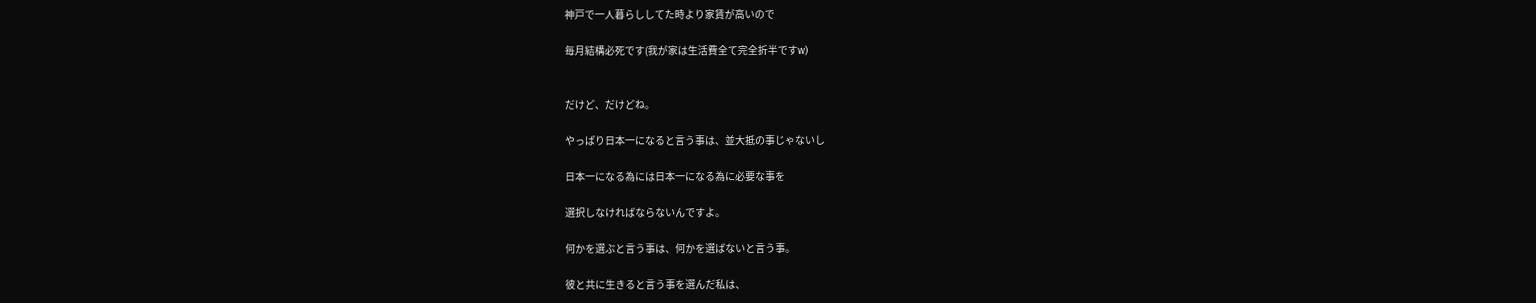神戸で一人暮らししてた時より家賃が高いので

毎月結構必死です(我が家は生活費全て完全折半ですw)


だけど、だけどね。

やっぱり日本一になると言う事は、並大抵の事じゃないし

日本一になる為には日本一になる為に必要な事を

選択しなければならないんですよ。

何かを選ぶと言う事は、何かを選ばないと言う事。

彼と共に生きると言う事を選んだ私は、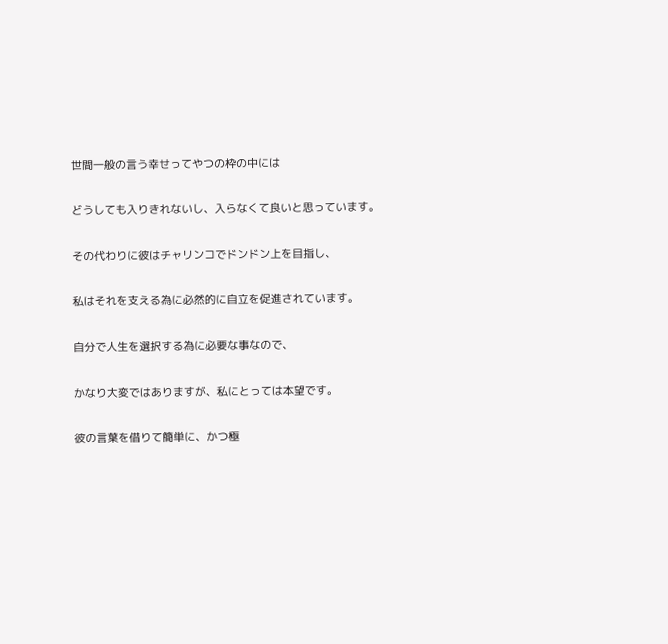世間一般の言う幸せってやつの枠の中には

どうしても入りきれないし、入らなくて良いと思っています。

その代わりに彼はチャリンコでドンドン上を目指し、

私はそれを支える為に必然的に自立を促進されています。

自分で人生を選択する為に必要な事なので、

かなり大変ではありますが、私にとっては本望です。

彼の言葉を借りて簡単に、かつ極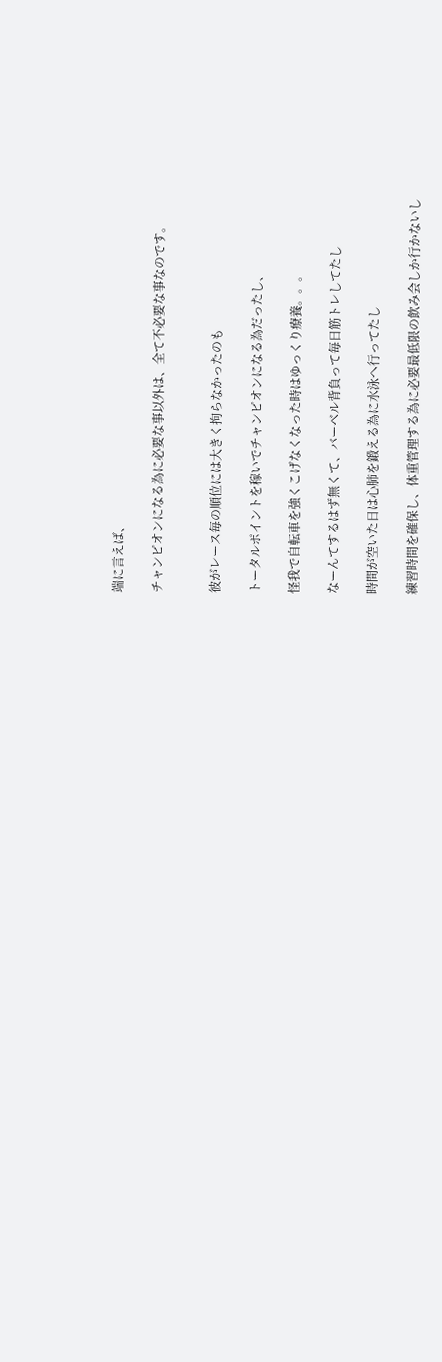端に言えば、

チャンピオンになる為に必要な事以外は、全て不必要な事なのです。


彼がレース毎の順位には大きく拘らなかったのも

トータルポイントを稼いでチャンピオンになる為だったし、

怪我で自転車を強くこげなくなった時はゆっくり療養。。。

なーんてするはず無くて、バーベル背負って毎日筋トレしてたし

時間が空いた日は心肺を鍛える為に水泳へ行ってたし

練習時間を確保し、体重管理する為に必要最低限の飲み会しか行かないし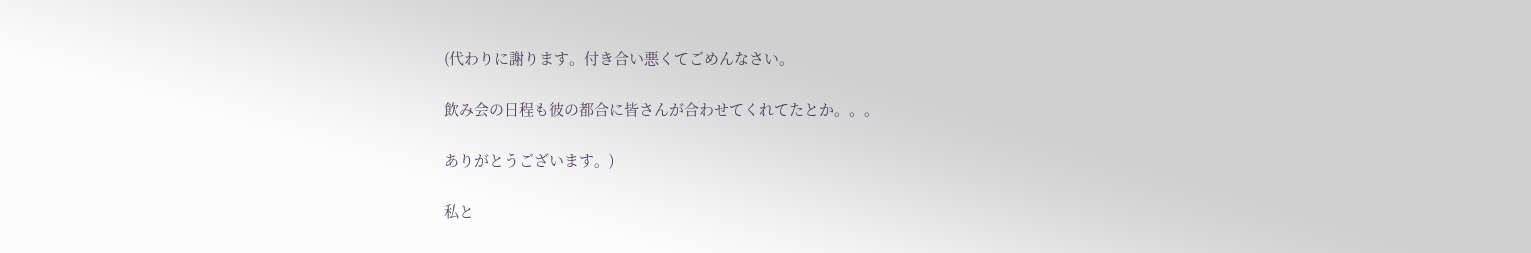(代わりに謝ります。付き合い悪くてごめんなさい。

飲み会の日程も彼の都合に皆さんが合わせてくれてたとか。。。

ありがとうございます。)

私と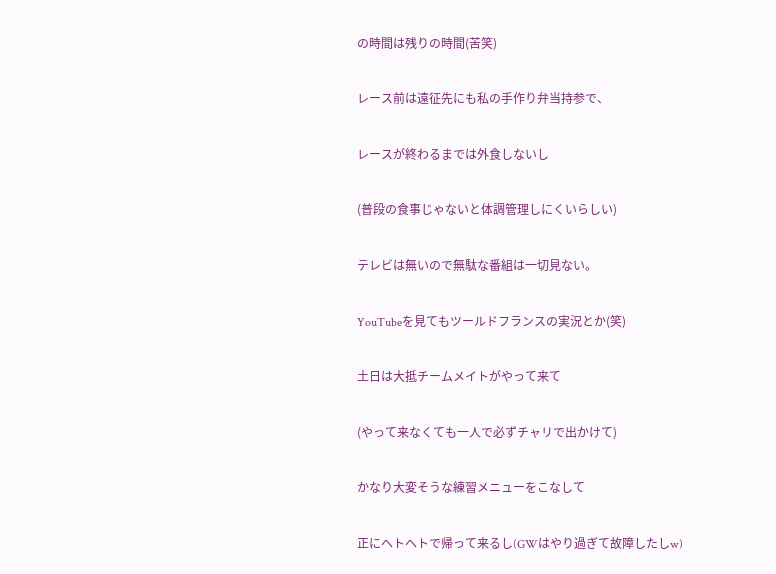の時間は残りの時間(苦笑)

レース前は遠征先にも私の手作り弁当持参で、

レースが終わるまでは外食しないし

(普段の食事じゃないと体調管理しにくいらしい)

テレビは無いので無駄な番組は一切見ない。

YouTubeを見てもツールドフランスの実況とか(笑)

土日は大抵チームメイトがやって来て

(やって来なくても一人で必ずチャリで出かけて)

かなり大変そうな練習メニューをこなして

正にヘトヘトで帰って来るし(GWはやり過ぎて故障したしw)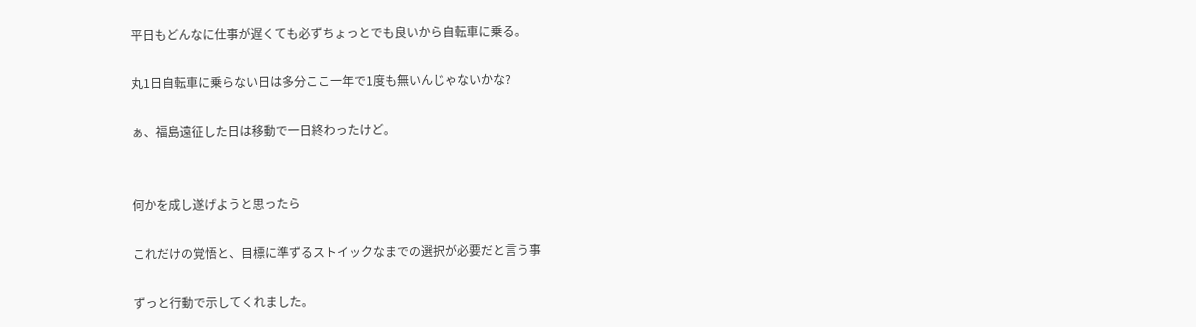平日もどんなに仕事が遅くても必ずちょっとでも良いから自転車に乗る。

丸1日自転車に乗らない日は多分ここ一年で1度も無いんじゃないかな?

ぁ、福島遠征した日は移動で一日終わったけど。


何かを成し遂げようと思ったら

これだけの覚悟と、目標に準ずるストイックなまでの選択が必要だと言う事

ずっと行動で示してくれました。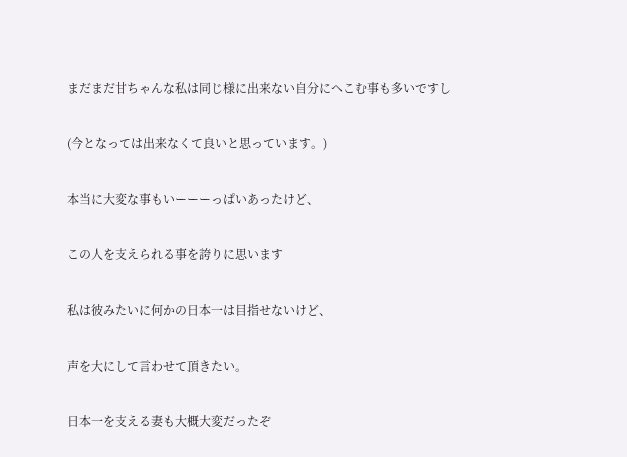まだまだ甘ちゃんな私は同じ様に出来ない自分にへこむ事も多いですし

(今となっては出来なくて良いと思っています。)

本当に大変な事もいーーーっぱいあったけど、

この人を支えられる事を誇りに思います

私は彼みたいに何かの日本一は目指せないけど、

声を大にして言わせて頂きたい。

日本一を支える妻も大概大変だったぞ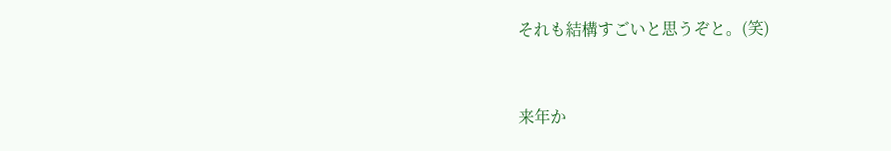それも結構すごいと思うぞと。(笑)


来年か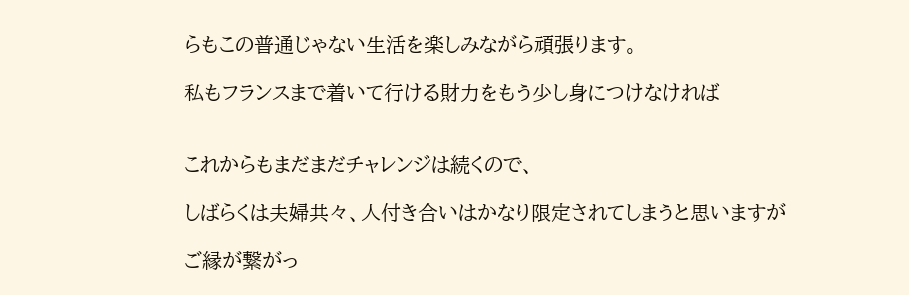らもこの普通じゃない生活を楽しみながら頑張ります。

私もフランスまで着いて行ける財力をもう少し身につけなければ


これからもまだまだチャレンジは続くので、

しばらくは夫婦共々、人付き合いはかなり限定されてしまうと思いますが

ご縁が繋がっ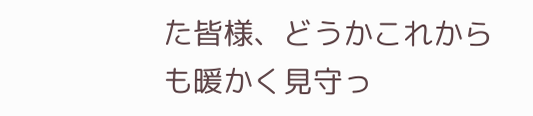た皆様、どうかこれからも暖かく見守っ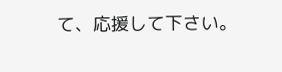て、応援して下さい。